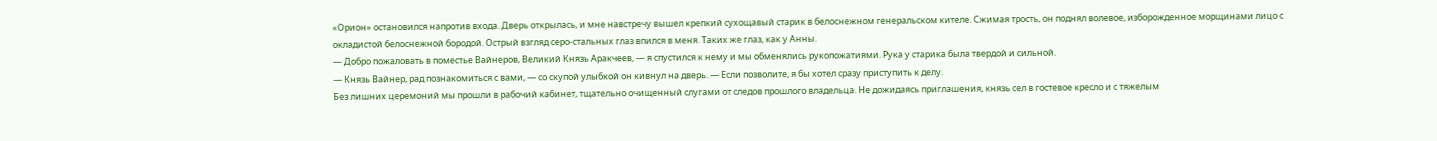«Орион» остановился напротив входа. Дверь открылась, и мне навстречу вышел крепкий сухощавый старик в белоснежном генеральском кителе. Сжимая трость, он поднял волевое, изборожденное морщинами лицо с окладистой белоснежной бородой. Острый взгляд серо-стальных глаз впился в меня. Таких же глаз, как у Анны.
— Добро пожаловать в поместье Вайнеров, Великий Князь Аракчеев, — я спустился к нему и мы обменялись рукопожатиями. Рука у старика была твердой и сильной.
— Князь Вайнер, рад познакомиться с вами, — со скупой улыбкой он кивнул на дверь. — Если позволите, я бы хотел сразу приступить к делу.
Без лишних церемоний мы прошли в рабочий кабинет, тщательно очищенный слугами от следов прошлого владельца. Не дожидаясь приглашения, князь сел в гостевое кресло и с тяжелым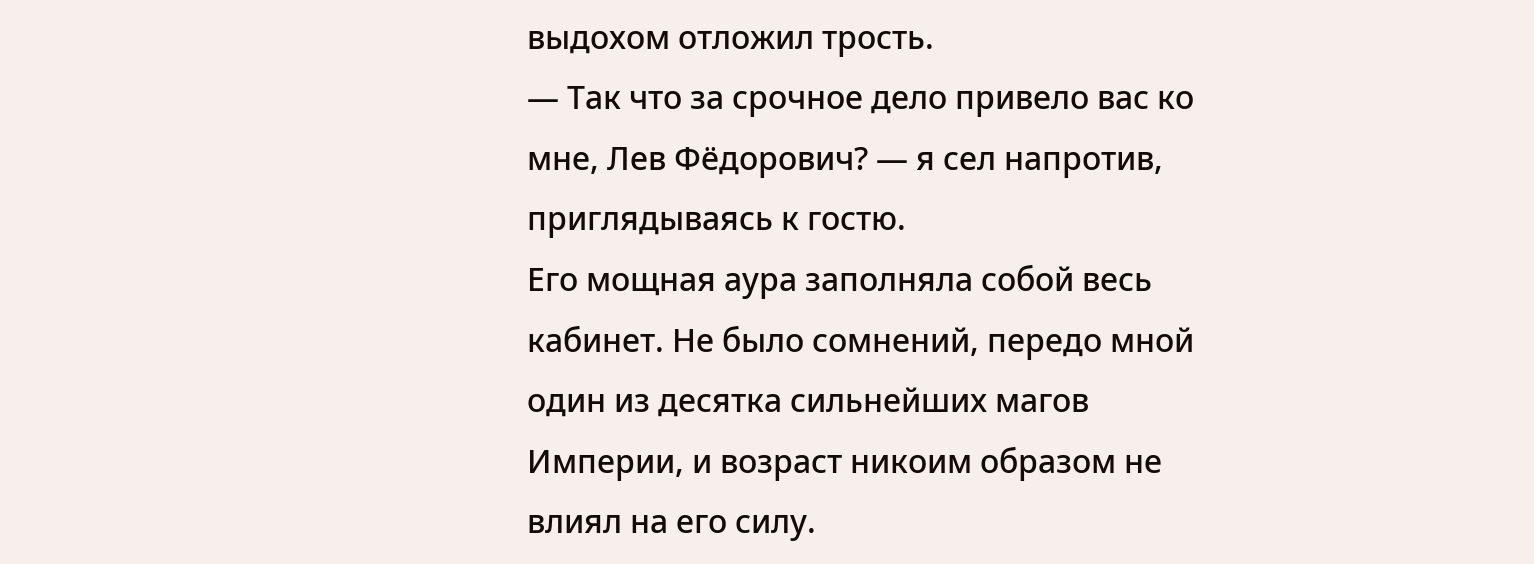выдохом отложил трость.
— Так что за срочное дело привело вас ко мне, Лев Фёдорович? — я сел напротив, приглядываясь к гостю.
Его мощная аура заполняла собой весь кабинет. Не было сомнений, передо мной один из десятка сильнейших магов Империи, и возраст никоим образом не влиял на его силу.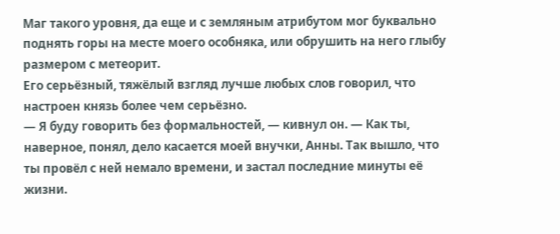Маг такого уровня, да еще и с земляным атрибутом мог буквально поднять горы на месте моего особняка, или обрушить на него глыбу размером с метеорит.
Его серьёзный, тяжёлый взгляд лучше любых слов говорил, что настроен князь более чем серьёзно.
— Я буду говорить без формальностей, — кивнул он. — Как ты, наверное, понял, дело касается моей внучки, Анны. Так вышло, что ты провёл с ней немало времени, и застал последние минуты её жизни.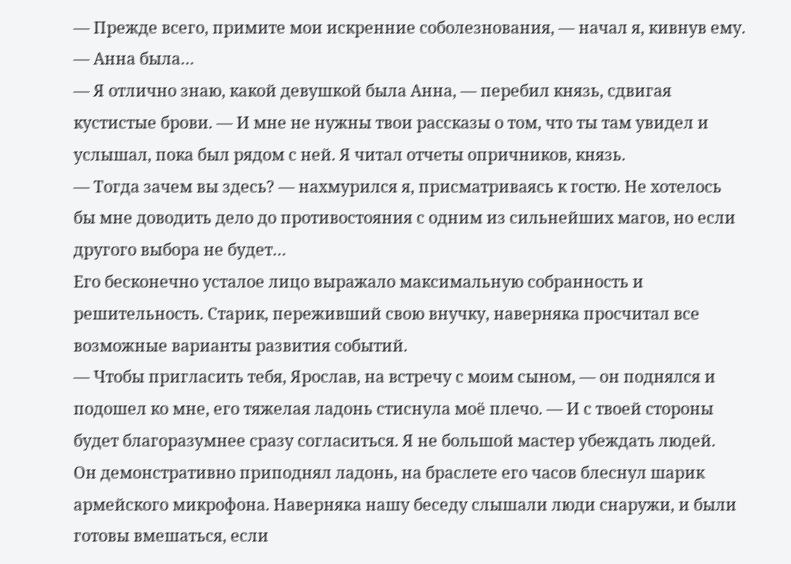— Прежде всего, примите мои искренние соболезнования, — начал я, кивнув ему. — Анна была…
— Я отлично знаю, какой девушкой была Анна, — перебил князь, сдвигая кустистые брови. — И мне не нужны твои рассказы о том, что ты там увидел и услышал, пока был рядом с ней. Я читал отчеты опричников, князь.
— Тогда зачем вы здесь? — нахмурился я, присматриваясь к гостю. Не хотелось бы мне доводить дело до противостояния с одним из сильнейших магов, но если другого выбора не будет…
Его бесконечно усталое лицо выражало максимальную собранность и решительность. Старик, переживший свою внучку, наверняка просчитал все возможные варианты развития событий.
— Чтобы пригласить тебя, Ярослав, на встречу с моим сыном, — он поднялся и подошел ко мне, его тяжелая ладонь стиснула моё плечо. — И с твоей стороны будет благоразумнее сразу согласиться. Я не большой мастер убеждать людей.
Он демонстративно приподнял ладонь, на браслете его часов блеснул шарик армейского микрофона. Наверняка нашу беседу слышали люди снаружи, и были готовы вмешаться, если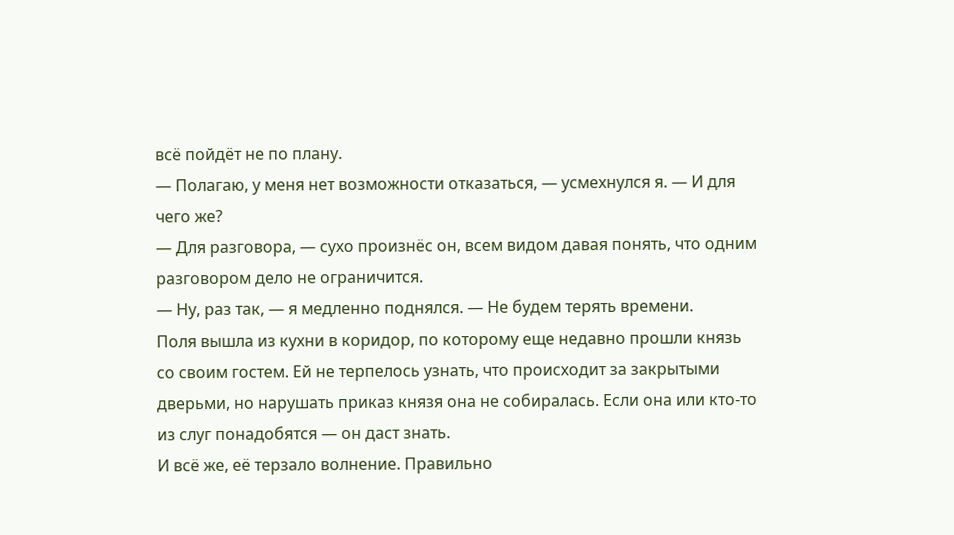всё пойдёт не по плану.
— Полагаю, у меня нет возможности отказаться, — усмехнулся я. — И для чего же?
— Для разговора, — сухо произнёс он, всем видом давая понять, что одним разговором дело не ограничится.
— Ну, раз так, — я медленно поднялся. — Не будем терять времени.
Поля вышла из кухни в коридор, по которому еще недавно прошли князь со своим гостем. Ей не терпелось узнать, что происходит за закрытыми дверьми, но нарушать приказ князя она не собиралась. Если она или кто-то из слуг понадобятся — он даст знать.
И всё же, её терзало волнение. Правильно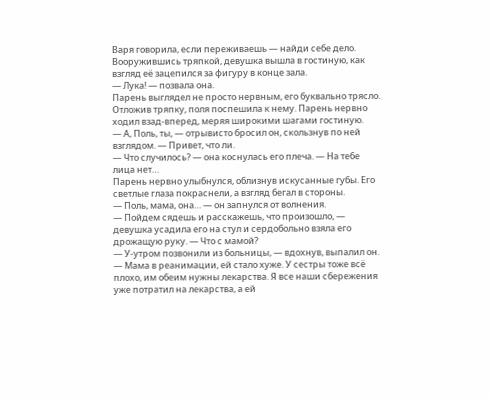Варя говорила, если переживаешь — найди себе дело. Вооружившись тряпкой, девушка вышла в гостиную, как взгляд её зацепился за фигуру в конце зала.
— Лука! — позвала она.
Парень выглядел не просто нервным, его буквально трясло. Отложив тряпку, поля поспешила к нему. Парень нервно ходил взад-вперед, меряя широкими шагами гостиную.
— А, Поль, ты, — отрывисто бросил он, скользнув по ней взглядом. — Привет, что ли.
— Что случилось? — она коснулась его плеча. — На тебе лица нет…
Парень нервно улыбнулся, облизнув искусанные губы. Его светлые глаза покраснели, а взгляд бегал в стороны.
— Поль, мама, она… — он запнулся от волнения.
— Пойдем сядешь и расскажешь, что произошло, — девушка усадила его на стул и сердобольно взяла его дрожащую руку. — Что с мамой?
— У-утром позвонили из больницы, — вдохнув, выпалил он. — Мама в реанимации, ей стало хуже. У сестры тоже всё плохо, им обеим нужны лекарства. Я все наши сбережения уже потратил на лекарства, а ей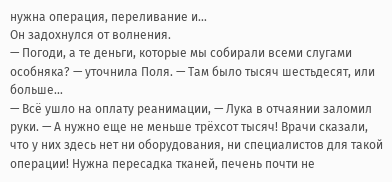нужна операция, переливание и…
Он задохнулся от волнения.
— Погоди, а те деньги, которые мы собирали всеми слугами особняка? — уточнила Поля. — Там было тысяч шестьдесят, или больше…
— Всё ушло на оплату реанимации, — Лука в отчаянии заломил руки. — А нужно еще не меньше трёхсот тысяч! Врачи сказали, что у них здесь нет ни оборудования, ни специалистов для такой операции! Нужна пересадка тканей, печень почти не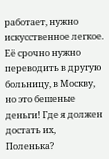работает, нужно искусственное легкое. Её срочно нужно переводить в другую больницу, в Москву, но это бешеные деньги! Где я должен достать их, Поленька?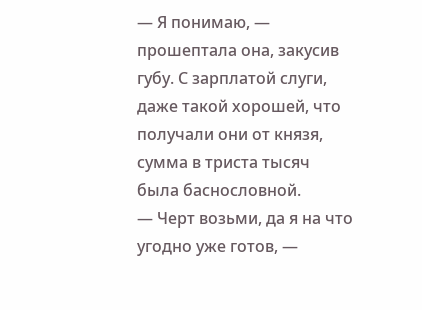— Я понимаю, — прошептала она, закусив губу. С зарплатой слуги, даже такой хорошей, что получали они от князя, сумма в триста тысяч была баснословной.
— Черт возьми, да я на что угодно уже готов, —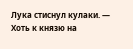Лука стиснул кулаки. — Хоть к князю на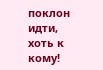поклон идти, хоть к кому!